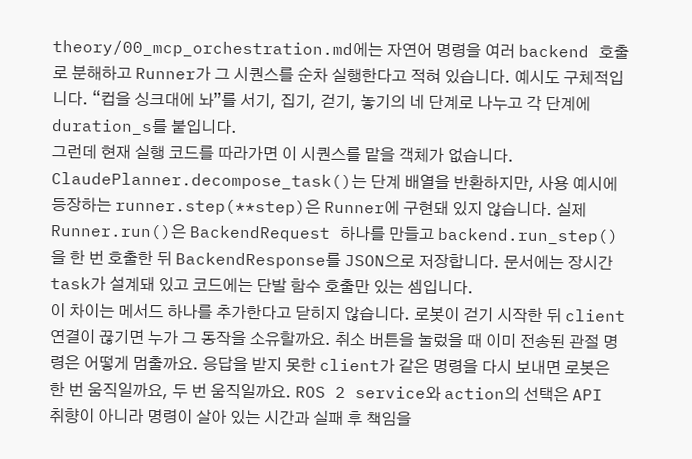theory/00_mcp_orchestration.md에는 자연어 명령을 여러 backend 호출로 분해하고 Runner가 그 시퀀스를 순차 실행한다고 적혀 있습니다. 예시도 구체적입니다. “컵을 싱크대에 놔”를 서기, 집기, 걷기, 놓기의 네 단계로 나누고 각 단계에 duration_s를 붙입니다.
그런데 현재 실행 코드를 따라가면 이 시퀀스를 맡을 객체가 없습니다. ClaudePlanner.decompose_task()는 단계 배열을 반환하지만, 사용 예시에 등장하는 runner.step(**step)은 Runner에 구현돼 있지 않습니다. 실제 Runner.run()은 BackendRequest 하나를 만들고 backend.run_step()을 한 번 호출한 뒤 BackendResponse를 JSON으로 저장합니다. 문서에는 장시간 task가 설계돼 있고 코드에는 단발 함수 호출만 있는 셈입니다.
이 차이는 메서드 하나를 추가한다고 닫히지 않습니다. 로봇이 걷기 시작한 뒤 client 연결이 끊기면 누가 그 동작을 소유할까요. 취소 버튼을 눌렀을 때 이미 전송된 관절 명령은 어떻게 멈출까요. 응답을 받지 못한 client가 같은 명령을 다시 보내면 로봇은 한 번 움직일까요, 두 번 움직일까요. ROS 2 service와 action의 선택은 API 취향이 아니라 명령이 살아 있는 시간과 실패 후 책임을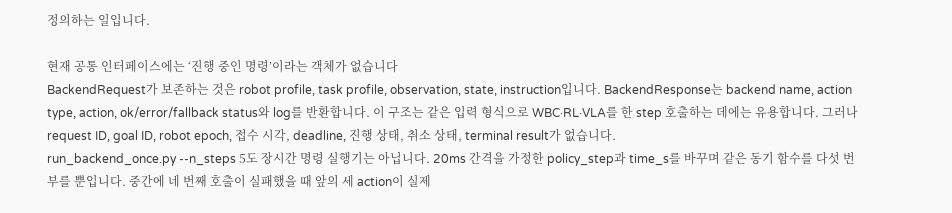정의하는 일입니다.

현재 공통 인터페이스에는 ‘진행 중인 명령’이라는 객체가 없습니다
BackendRequest가 보존하는 것은 robot profile, task profile, observation, state, instruction입니다. BackendResponse는 backend name, action type, action, ok/error/fallback status와 log를 반환합니다. 이 구조는 같은 입력 형식으로 WBC·RL·VLA를 한 step 호출하는 데에는 유용합니다. 그러나 request ID, goal ID, robot epoch, 접수 시각, deadline, 진행 상태, 취소 상태, terminal result가 없습니다.
run_backend_once.py --n_steps 5도 장시간 명령 실행기는 아닙니다. 20ms 간격을 가정한 policy_step과 time_s를 바꾸며 같은 동기 함수를 다섯 번 부를 뿐입니다. 중간에 네 번째 호출이 실패했을 때 앞의 세 action이 실제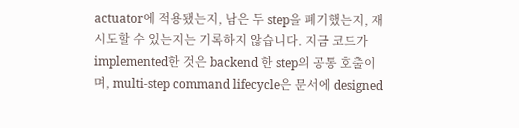actuator에 적용됐는지, 남은 두 step을 폐기했는지, 재시도할 수 있는지는 기록하지 않습니다. 지금 코드가 implemented한 것은 backend 한 step의 공통 호출이며, multi-step command lifecycle은 문서에 designed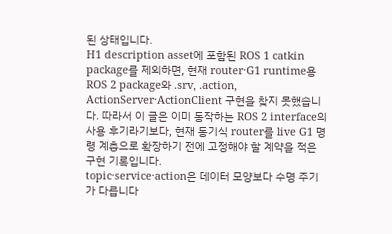된 상태입니다.
H1 description asset에 포함된 ROS 1 catkin package를 제외하면, 현재 router·G1 runtime용 ROS 2 package와 .srv, .action, ActionServer·ActionClient 구현을 찾지 못했습니다. 따라서 이 글은 이미 동작하는 ROS 2 interface의 사용 후기라기보다, 현재 동기식 router를 live G1 명령 계층으로 확장하기 전에 고정해야 할 계약을 적은 구현 기록입니다.
topic·service·action은 데이터 모양보다 수명 주기가 다릅니다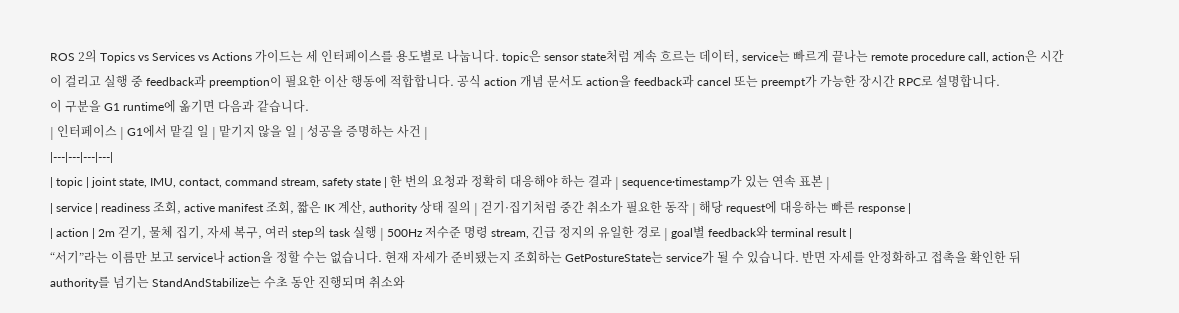ROS 2의 Topics vs Services vs Actions 가이드는 세 인터페이스를 용도별로 나눕니다. topic은 sensor state처럼 계속 흐르는 데이터, service는 빠르게 끝나는 remote procedure call, action은 시간이 걸리고 실행 중 feedback과 preemption이 필요한 이산 행동에 적합합니다. 공식 action 개념 문서도 action을 feedback과 cancel 또는 preempt가 가능한 장시간 RPC로 설명합니다.
이 구분을 G1 runtime에 옮기면 다음과 같습니다.
| 인터페이스 | G1에서 맡길 일 | 맡기지 않을 일 | 성공을 증명하는 사건 |
|---|---|---|---|
| topic | joint state, IMU, contact, command stream, safety state | 한 번의 요청과 정확히 대응해야 하는 결과 | sequence·timestamp가 있는 연속 표본 |
| service | readiness 조회, active manifest 조회, 짧은 IK 계산, authority 상태 질의 | 걷기·집기처럼 중간 취소가 필요한 동작 | 해당 request에 대응하는 빠른 response |
| action | 2m 걷기, 물체 집기, 자세 복구, 여러 step의 task 실행 | 500Hz 저수준 명령 stream, 긴급 정지의 유일한 경로 | goal별 feedback와 terminal result |
“서기”라는 이름만 보고 service나 action을 정할 수는 없습니다. 현재 자세가 준비됐는지 조회하는 GetPostureState는 service가 될 수 있습니다. 반면 자세를 안정화하고 접촉을 확인한 뒤 authority를 넘기는 StandAndStabilize는 수초 동안 진행되며 취소와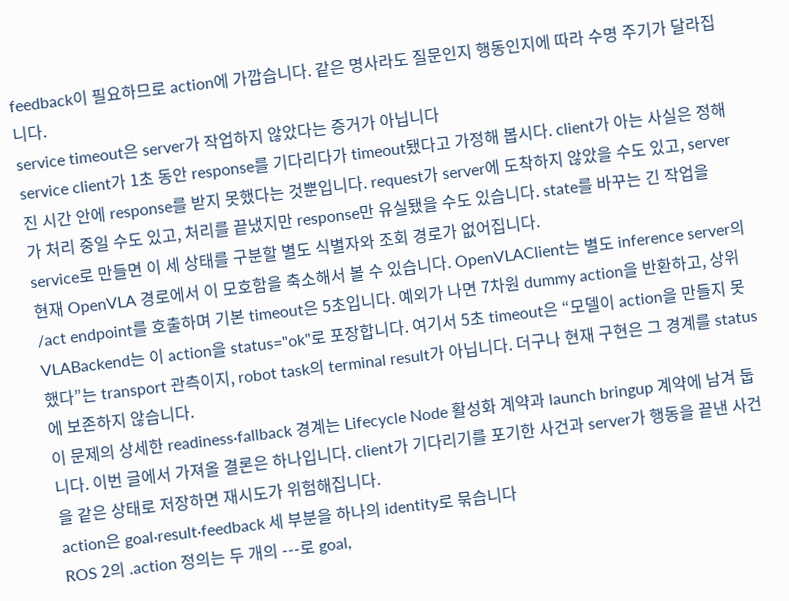feedback이 필요하므로 action에 가깝습니다. 같은 명사라도 질문인지 행동인지에 따라 수명 주기가 달라집니다.
service timeout은 server가 작업하지 않았다는 증거가 아닙니다
service client가 1초 동안 response를 기다리다가 timeout됐다고 가정해 봅시다. client가 아는 사실은 정해진 시간 안에 response를 받지 못했다는 것뿐입니다. request가 server에 도착하지 않았을 수도 있고, server가 처리 중일 수도 있고, 처리를 끝냈지만 response만 유실됐을 수도 있습니다. state를 바꾸는 긴 작업을 service로 만들면 이 세 상태를 구분할 별도 식별자와 조회 경로가 없어집니다.
현재 OpenVLA 경로에서 이 모호함을 축소해서 볼 수 있습니다. OpenVLAClient는 별도 inference server의 /act endpoint를 호출하며 기본 timeout은 5초입니다. 예외가 나면 7차원 dummy action을 반환하고, 상위 VLABackend는 이 action을 status="ok"로 포장합니다. 여기서 5초 timeout은 “모델이 action을 만들지 못했다”는 transport 관측이지, robot task의 terminal result가 아닙니다. 더구나 현재 구현은 그 경계를 status에 보존하지 않습니다.
이 문제의 상세한 readiness·fallback 경계는 Lifecycle Node 활성화 계약과 launch bringup 계약에 남겨 둡니다. 이번 글에서 가져올 결론은 하나입니다. client가 기다리기를 포기한 사건과 server가 행동을 끝낸 사건을 같은 상태로 저장하면 재시도가 위험해집니다.
action은 goal·result·feedback 세 부분을 하나의 identity로 묶습니다
ROS 2의 .action 정의는 두 개의 ---로 goal,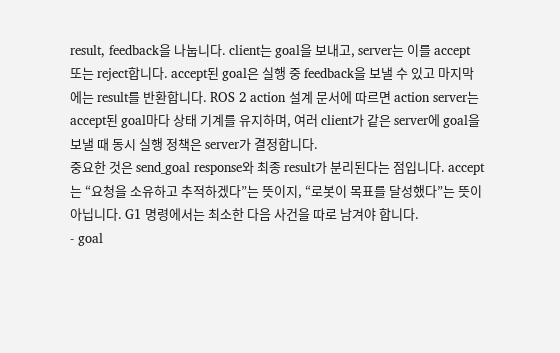result, feedback을 나눕니다. client는 goal을 보내고, server는 이를 accept 또는 reject합니다. accept된 goal은 실행 중 feedback을 보낼 수 있고 마지막에는 result를 반환합니다. ROS 2 action 설계 문서에 따르면 action server는 accept된 goal마다 상태 기계를 유지하며, 여러 client가 같은 server에 goal을 보낼 때 동시 실행 정책은 server가 결정합니다.
중요한 것은 send_goal response와 최종 result가 분리된다는 점입니다. accept는 “요청을 소유하고 추적하겠다”는 뜻이지, “로봇이 목표를 달성했다”는 뜻이 아닙니다. G1 명령에서는 최소한 다음 사건을 따로 남겨야 합니다.
- goal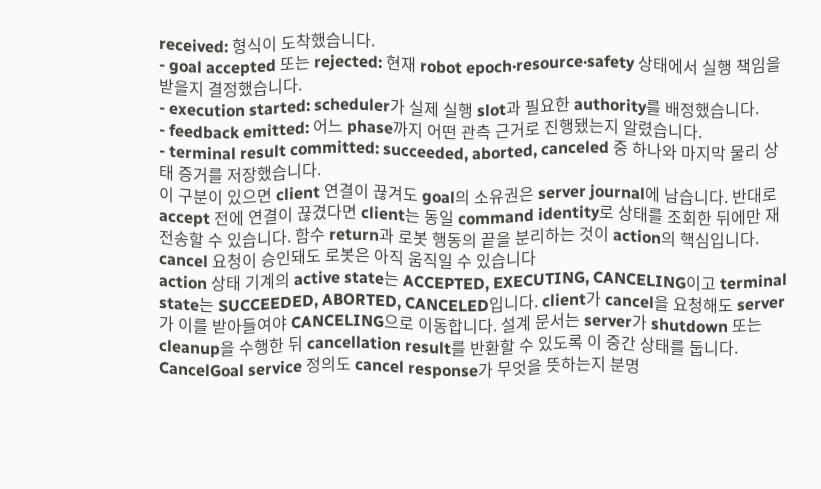received: 형식이 도착했습니다.
- goal accepted 또는 rejected: 현재 robot epoch·resource·safety 상태에서 실행 책임을 받을지 결정했습니다.
- execution started: scheduler가 실제 실행 slot과 필요한 authority를 배정했습니다.
- feedback emitted: 어느 phase까지 어떤 관측 근거로 진행됐는지 알렸습니다.
- terminal result committed: succeeded, aborted, canceled 중 하나와 마지막 물리 상태 증거를 저장했습니다.
이 구분이 있으면 client 연결이 끊겨도 goal의 소유권은 server journal에 남습니다. 반대로 accept 전에 연결이 끊겼다면 client는 동일 command identity로 상태를 조회한 뒤에만 재전송할 수 있습니다. 함수 return과 로봇 행동의 끝을 분리하는 것이 action의 핵심입니다.
cancel 요청이 승인돼도 로봇은 아직 움직일 수 있습니다
action 상태 기계의 active state는 ACCEPTED, EXECUTING, CANCELING이고 terminal state는 SUCCEEDED, ABORTED, CANCELED입니다. client가 cancel을 요청해도 server가 이를 받아들여야 CANCELING으로 이동합니다. 설계 문서는 server가 shutdown 또는 cleanup을 수행한 뒤 cancellation result를 반환할 수 있도록 이 중간 상태를 둡니다.
CancelGoal service 정의도 cancel response가 무엇을 뜻하는지 분명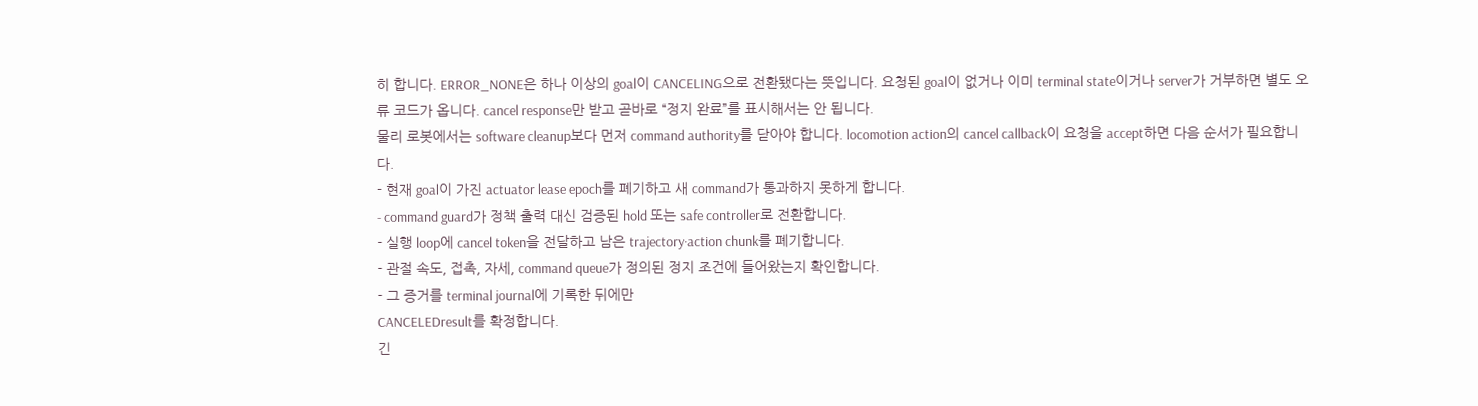히 합니다. ERROR_NONE은 하나 이상의 goal이 CANCELING으로 전환됐다는 뜻입니다. 요청된 goal이 없거나 이미 terminal state이거나 server가 거부하면 별도 오류 코드가 옵니다. cancel response만 받고 곧바로 “정지 완료”를 표시해서는 안 됩니다.
물리 로봇에서는 software cleanup보다 먼저 command authority를 닫아야 합니다. locomotion action의 cancel callback이 요청을 accept하면 다음 순서가 필요합니다.
- 현재 goal이 가진 actuator lease epoch를 폐기하고 새 command가 통과하지 못하게 합니다.
- command guard가 정책 출력 대신 검증된 hold 또는 safe controller로 전환합니다.
- 실행 loop에 cancel token을 전달하고 남은 trajectory·action chunk를 폐기합니다.
- 관절 속도, 접촉, 자세, command queue가 정의된 정지 조건에 들어왔는지 확인합니다.
- 그 증거를 terminal journal에 기록한 뒤에만
CANCELEDresult를 확정합니다.
긴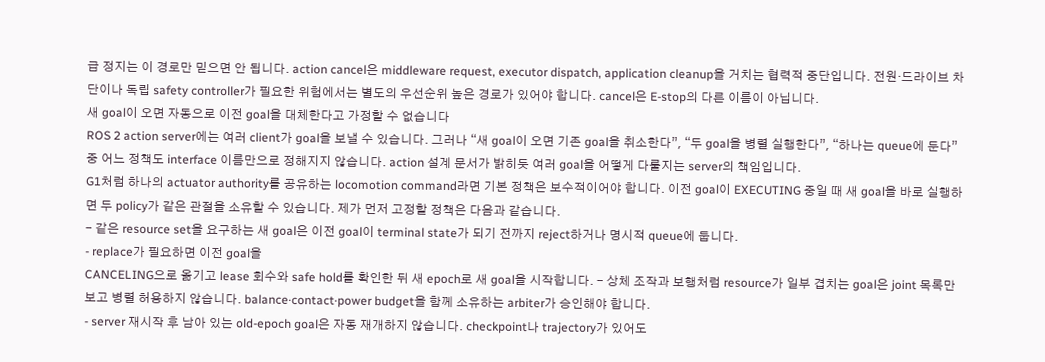급 정지는 이 경로만 믿으면 안 됩니다. action cancel은 middleware request, executor dispatch, application cleanup을 거치는 협력적 중단입니다. 전원·드라이브 차단이나 독립 safety controller가 필요한 위험에서는 별도의 우선순위 높은 경로가 있어야 합니다. cancel은 E-stop의 다른 이름이 아닙니다.
새 goal이 오면 자동으로 이전 goal을 대체한다고 가정할 수 없습니다
ROS 2 action server에는 여러 client가 goal을 보낼 수 있습니다. 그러나 “새 goal이 오면 기존 goal을 취소한다”, “두 goal을 병렬 실행한다”, “하나는 queue에 둔다” 중 어느 정책도 interface 이름만으로 정해지지 않습니다. action 설계 문서가 밝히듯 여러 goal을 어떻게 다룰지는 server의 책임입니다.
G1처럼 하나의 actuator authority를 공유하는 locomotion command라면 기본 정책은 보수적이어야 합니다. 이전 goal이 EXECUTING 중일 때 새 goal을 바로 실행하면 두 policy가 같은 관절을 소유할 수 있습니다. 제가 먼저 고정할 정책은 다음과 같습니다.
- 같은 resource set을 요구하는 새 goal은 이전 goal이 terminal state가 되기 전까지 reject하거나 명시적 queue에 둡니다.
- replace가 필요하면 이전 goal을
CANCELING으로 옮기고 lease 회수와 safe hold를 확인한 뒤 새 epoch로 새 goal을 시작합니다. - 상체 조작과 보행처럼 resource가 일부 겹치는 goal은 joint 목록만 보고 병렬 허용하지 않습니다. balance·contact·power budget을 함께 소유하는 arbiter가 승인해야 합니다.
- server 재시작 후 남아 있는 old-epoch goal은 자동 재개하지 않습니다. checkpoint나 trajectory가 있어도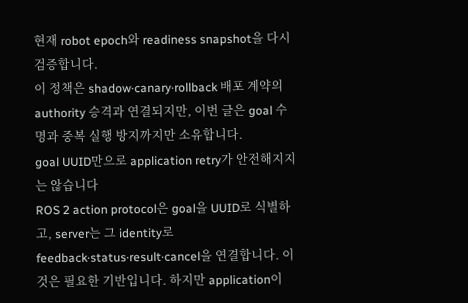현재 robot epoch와 readiness snapshot을 다시 검증합니다.
이 정책은 shadow·canary·rollback 배포 계약의 authority 승격과 연결되지만, 이번 글은 goal 수명과 중복 실행 방지까지만 소유합니다.
goal UUID만으로 application retry가 안전해지지는 않습니다
ROS 2 action protocol은 goal을 UUID로 식별하고, server는 그 identity로 feedback·status·result·cancel을 연결합니다. 이것은 필요한 기반입니다. 하지만 application이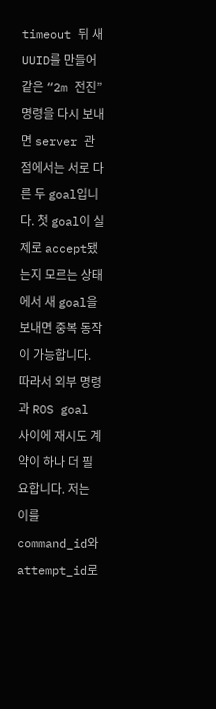timeout 뒤 새 UUID를 만들어 같은 “2m 전진” 명령을 다시 보내면 server 관점에서는 서로 다른 두 goal입니다. 첫 goal이 실제로 accept됐는지 모르는 상태에서 새 goal을 보내면 중복 동작이 가능합니다.
따라서 외부 명령과 ROS goal 사이에 재시도 계약이 하나 더 필요합니다. 저는 이를 command_id와 attempt_id로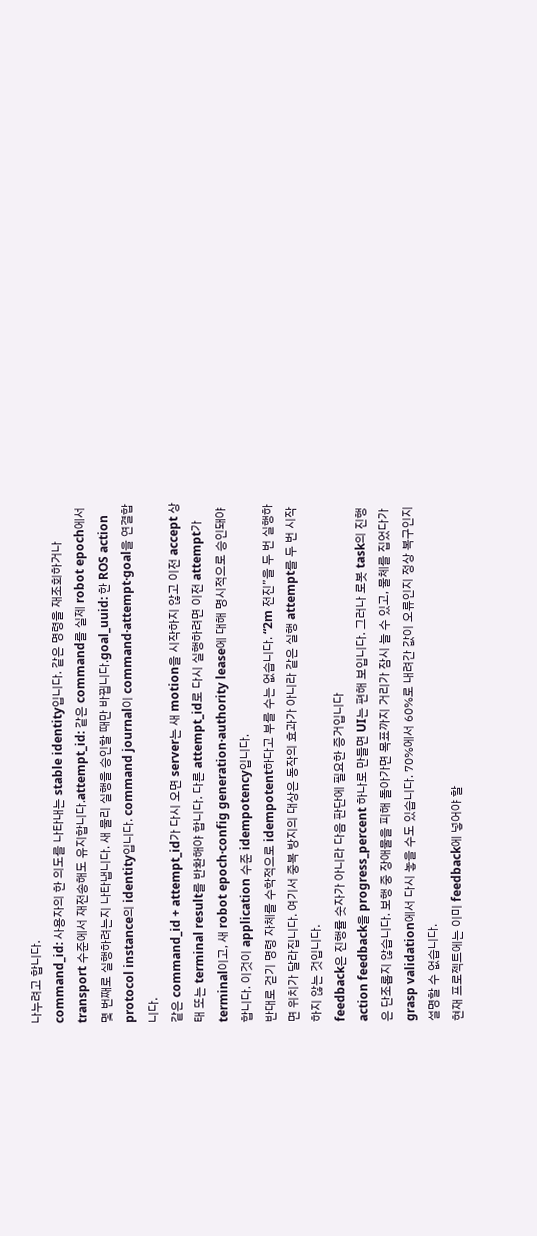나누려고 합니다.
command_id: 사용자의 한 의도를 나타내는 stable identity입니다. 같은 명령을 재조회하거나 transport 수준에서 재전송해도 유지합니다.attempt_id: 같은 command를 실제 robot epoch에서 몇 번째로 실행하려는지 나타냅니다. 새 물리 실행을 승인할 때만 바뀝니다.goal_uuid: 한 ROS action protocol instance의 identity입니다. command journal이 command·attempt·goal을 연결합니다.
같은 command_id + attempt_id가 다시 오면 server는 새 motion을 시작하지 않고 이전 accept 상태 또는 terminal result를 반환해야 합니다. 다른 attempt_id로 다시 실행하려면 이전 attempt가 terminal이고, 새 robot epoch·config generation·authority lease에 대해 명시적으로 승인돼야 합니다. 이것이 application 수준 idempotency입니다.
반대로 걷기 명령 자체를 수학적으로 idempotent하다고 부를 수는 없습니다. “2m 전진”을 두 번 실행하면 위치가 달라집니다. 여기서 중복 방지의 대상은 동작의 효과가 아니라 같은 실행 attempt를 두 번 시작하지 않는 것입니다.
feedback은 진행률 숫자가 아니라 다음 판단에 필요한 증거입니다
action feedback을 progress_percent 하나로 만들면 UI는 편해 보입니다. 그러나 로봇 task의 진행은 단조롭지 않습니다. 보행 중 장애물을 피해 돌아가면 목표까지 거리가 잠시 늘 수 있고, 물체를 집었다가 grasp validation에서 다시 놓을 수도 있습니다. 70%에서 60%로 내려간 값이 오류인지 정상 복구인지 설명할 수 없습니다.
현재 프로젝트에는 이미 feedback에 넣어야 할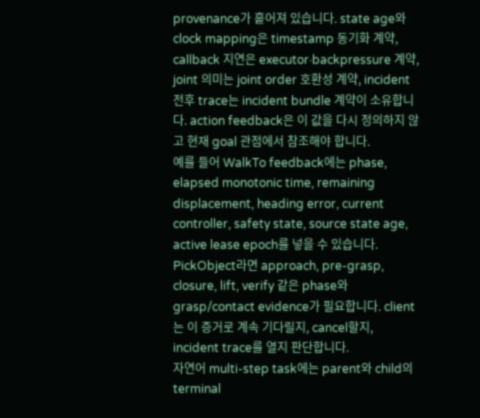provenance가 흩어져 있습니다. state age와 clock mapping은 timestamp 동기화 계약, callback 지연은 executor·backpressure 계약, joint 의미는 joint order 호환성 계약, incident 전후 trace는 incident bundle 계약이 소유합니다. action feedback은 이 값을 다시 정의하지 않고 현재 goal 관점에서 참조해야 합니다.
예를 들어 WalkTo feedback에는 phase, elapsed monotonic time, remaining displacement, heading error, current controller, safety state, source state age, active lease epoch를 넣을 수 있습니다. PickObject라면 approach, pre-grasp, closure, lift, verify 같은 phase와 grasp/contact evidence가 필요합니다. client는 이 증거로 계속 기다릴지, cancel할지, incident trace를 열지 판단합니다.
자연어 multi-step task에는 parent와 child의 terminal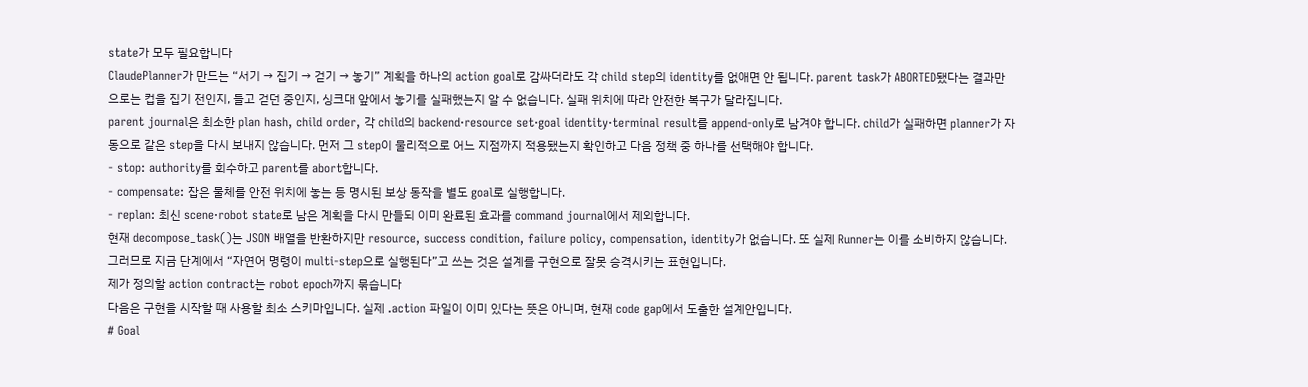state가 모두 필요합니다
ClaudePlanner가 만드는 “서기 → 집기 → 걷기 → 놓기” 계획을 하나의 action goal로 감싸더라도 각 child step의 identity를 없애면 안 됩니다. parent task가 ABORTED됐다는 결과만으로는 컵을 집기 전인지, 들고 걷던 중인지, 싱크대 앞에서 놓기를 실패했는지 알 수 없습니다. 실패 위치에 따라 안전한 복구가 달라집니다.
parent journal은 최소한 plan hash, child order, 각 child의 backend·resource set·goal identity·terminal result를 append-only로 남겨야 합니다. child가 실패하면 planner가 자동으로 같은 step을 다시 보내지 않습니다. 먼저 그 step이 물리적으로 어느 지점까지 적용됐는지 확인하고 다음 정책 중 하나를 선택해야 합니다.
- stop: authority를 회수하고 parent를 abort합니다.
- compensate: 잡은 물체를 안전 위치에 놓는 등 명시된 보상 동작을 별도 goal로 실행합니다.
- replan: 최신 scene·robot state로 남은 계획을 다시 만들되 이미 완료된 효과를 command journal에서 제외합니다.
현재 decompose_task()는 JSON 배열을 반환하지만 resource, success condition, failure policy, compensation, identity가 없습니다. 또 실제 Runner는 이를 소비하지 않습니다. 그러므로 지금 단계에서 “자연어 명령이 multi-step으로 실행된다”고 쓰는 것은 설계를 구현으로 잘못 승격시키는 표현입니다.
제가 정의할 action contract는 robot epoch까지 묶습니다
다음은 구현을 시작할 때 사용할 최소 스키마입니다. 실제 .action 파일이 이미 있다는 뜻은 아니며, 현재 code gap에서 도출한 설계안입니다.
# Goal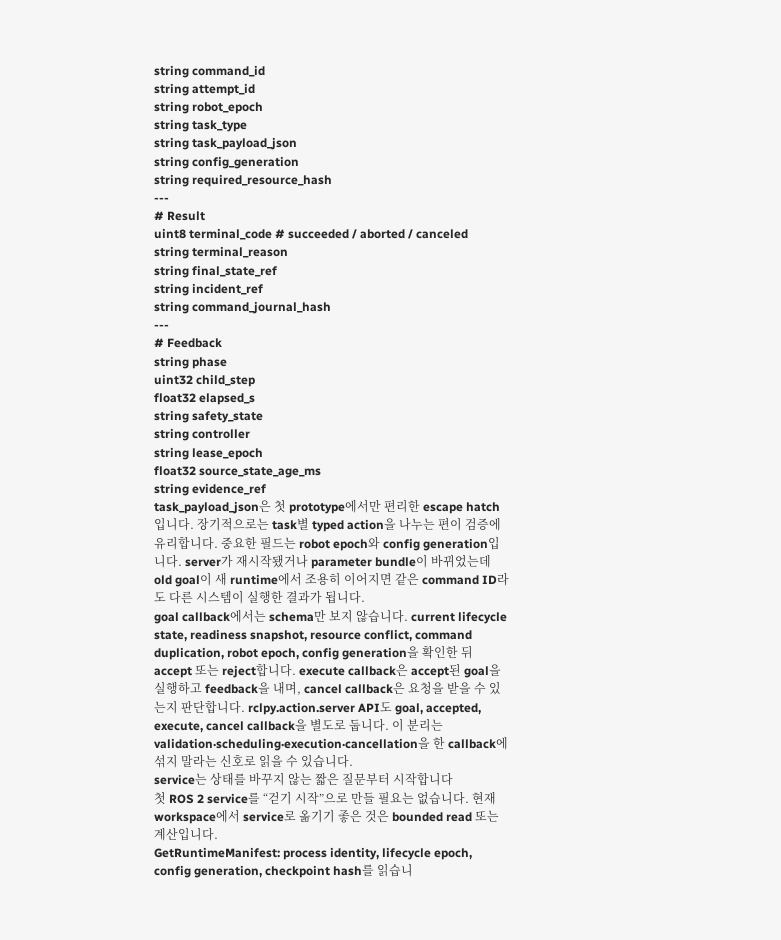string command_id
string attempt_id
string robot_epoch
string task_type
string task_payload_json
string config_generation
string required_resource_hash
---
# Result
uint8 terminal_code # succeeded / aborted / canceled
string terminal_reason
string final_state_ref
string incident_ref
string command_journal_hash
---
# Feedback
string phase
uint32 child_step
float32 elapsed_s
string safety_state
string controller
string lease_epoch
float32 source_state_age_ms
string evidence_ref
task_payload_json은 첫 prototype에서만 편리한 escape hatch입니다. 장기적으로는 task별 typed action을 나누는 편이 검증에 유리합니다. 중요한 필드는 robot epoch와 config generation입니다. server가 재시작됐거나 parameter bundle이 바뀌었는데 old goal이 새 runtime에서 조용히 이어지면 같은 command ID라도 다른 시스템이 실행한 결과가 됩니다.
goal callback에서는 schema만 보지 않습니다. current lifecycle state, readiness snapshot, resource conflict, command duplication, robot epoch, config generation을 확인한 뒤 accept 또는 reject합니다. execute callback은 accept된 goal을 실행하고 feedback을 내며, cancel callback은 요청을 받을 수 있는지 판단합니다. rclpy.action.server API도 goal, accepted, execute, cancel callback을 별도로 둡니다. 이 분리는 validation·scheduling·execution·cancellation을 한 callback에 섞지 말라는 신호로 읽을 수 있습니다.
service는 상태를 바꾸지 않는 짧은 질문부터 시작합니다
첫 ROS 2 service를 “걷기 시작”으로 만들 필요는 없습니다. 현재 workspace에서 service로 옮기기 좋은 것은 bounded read 또는 계산입니다.
GetRuntimeManifest: process identity, lifecycle epoch, config generation, checkpoint hash를 읽습니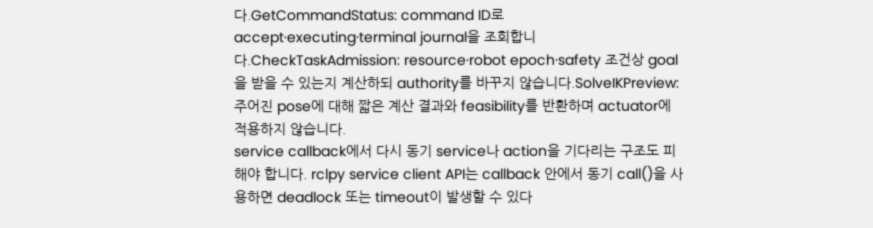다.GetCommandStatus: command ID로 accept·executing·terminal journal을 조회합니다.CheckTaskAdmission: resource·robot epoch·safety 조건상 goal을 받을 수 있는지 계산하되 authority를 바꾸지 않습니다.SolveIKPreview: 주어진 pose에 대해 짧은 계산 결과와 feasibility를 반환하며 actuator에 적용하지 않습니다.
service callback에서 다시 동기 service나 action을 기다리는 구조도 피해야 합니다. rclpy service client API는 callback 안에서 동기 call()을 사용하면 deadlock 또는 timeout이 발생할 수 있다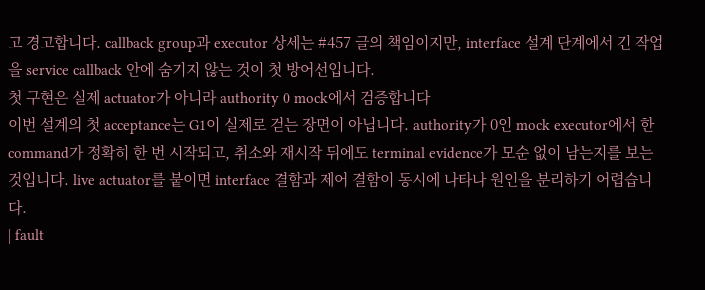고 경고합니다. callback group과 executor 상세는 #457 글의 책임이지만, interface 설계 단계에서 긴 작업을 service callback 안에 숨기지 않는 것이 첫 방어선입니다.
첫 구현은 실제 actuator가 아니라 authority 0 mock에서 검증합니다
이번 설계의 첫 acceptance는 G1이 실제로 걷는 장면이 아닙니다. authority가 0인 mock executor에서 한 command가 정확히 한 번 시작되고, 취소와 재시작 뒤에도 terminal evidence가 모순 없이 남는지를 보는 것입니다. live actuator를 붙이면 interface 결함과 제어 결함이 동시에 나타나 원인을 분리하기 어렵습니다.
| fault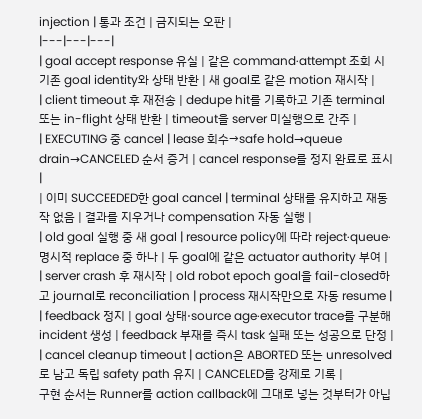injection | 통과 조건 | 금지되는 오판 |
|---|---|---|
| goal accept response 유실 | 같은 command·attempt 조회 시 기존 goal identity와 상태 반환 | 새 goal로 같은 motion 재시작 |
| client timeout 후 재전송 | dedupe hit를 기록하고 기존 terminal 또는 in-flight 상태 반환 | timeout을 server 미실행으로 간주 |
| EXECUTING 중 cancel | lease 회수→safe hold→queue drain→CANCELED 순서 증거 | cancel response를 정지 완료로 표시 |
| 이미 SUCCEEDED한 goal cancel | terminal 상태를 유지하고 재동작 없음 | 결과를 지우거나 compensation 자동 실행 |
| old goal 실행 중 새 goal | resource policy에 따라 reject·queue·명시적 replace 중 하나 | 두 goal에 같은 actuator authority 부여 |
| server crash 후 재시작 | old robot epoch goal을 fail-closed하고 journal로 reconciliation | process 재시작만으로 자동 resume |
| feedback 정지 | goal 상태·source age·executor trace를 구분해 incident 생성 | feedback 부재를 즉시 task 실패 또는 성공으로 단정 |
| cancel cleanup timeout | action은 ABORTED 또는 unresolved로 남고 독립 safety path 유지 | CANCELED를 강제로 기록 |
구현 순서는 Runner를 action callback에 그대로 넣는 것부터가 아닙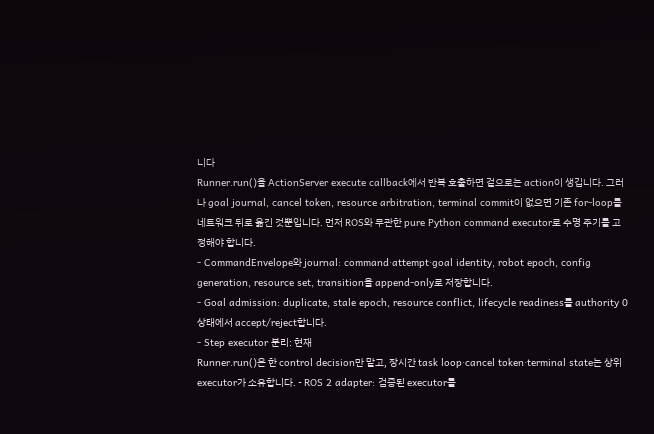니다
Runner.run()을 ActionServer execute callback에서 반복 호출하면 겉으로는 action이 생깁니다. 그러나 goal journal, cancel token, resource arbitration, terminal commit이 없으면 기존 for-loop를 네트워크 뒤로 옮긴 것뿐입니다. 먼저 ROS와 무관한 pure Python command executor로 수명 주기를 고정해야 합니다.
- CommandEnvelope와 journal: command·attempt·goal identity, robot epoch, config generation, resource set, transition을 append-only로 저장합니다.
- Goal admission: duplicate, stale epoch, resource conflict, lifecycle readiness를 authority 0 상태에서 accept/reject합니다.
- Step executor 분리: 현재
Runner.run()은 한 control decision만 맡고, 장시간 task loop·cancel token·terminal state는 상위 executor가 소유합니다. - ROS 2 adapter: 검증된 executor를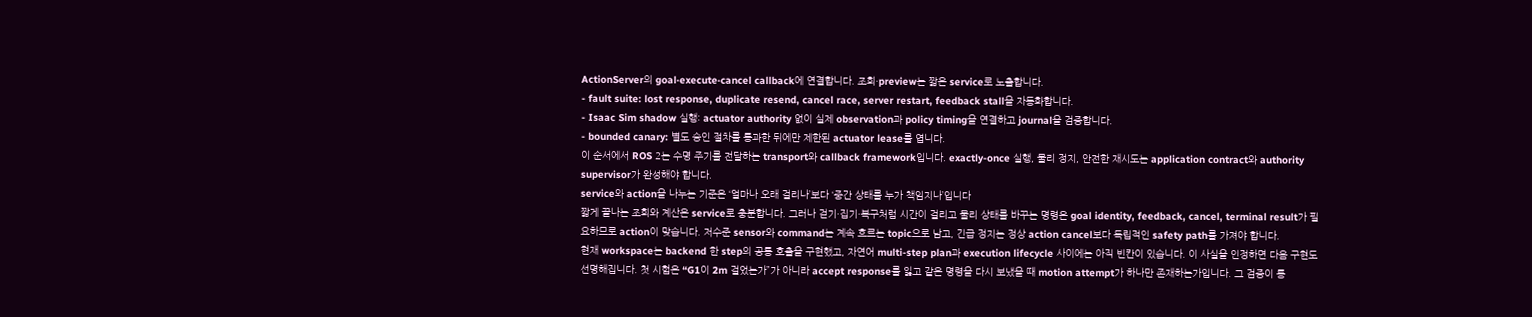ActionServer의 goal·execute·cancel callback에 연결합니다. 조회·preview는 짧은 service로 노출합니다.
- fault suite: lost response, duplicate resend, cancel race, server restart, feedback stall을 자동화합니다.
- Isaac Sim shadow 실행: actuator authority 없이 실제 observation과 policy timing을 연결하고 journal을 검증합니다.
- bounded canary: 별도 승인 절차를 통과한 뒤에만 제한된 actuator lease를 엽니다.
이 순서에서 ROS 2는 수명 주기를 전달하는 transport와 callback framework입니다. exactly-once 실행, 물리 정지, 안전한 재시도는 application contract와 authority supervisor가 완성해야 합니다.
service와 action을 나누는 기준은 ‘얼마나 오래 걸리나’보다 ‘중간 상태를 누가 책임지나’입니다
짧게 끝나는 조회와 계산은 service로 충분합니다. 그러나 걷기·집기·복구처럼 시간이 걸리고 물리 상태를 바꾸는 명령은 goal identity, feedback, cancel, terminal result가 필요하므로 action이 맞습니다. 저수준 sensor와 command는 계속 흐르는 topic으로 남고, 긴급 정지는 정상 action cancel보다 독립적인 safety path를 가져야 합니다.
현재 workspace는 backend 한 step의 공통 호출을 구현했고, 자연어 multi-step plan과 execution lifecycle 사이에는 아직 빈칸이 있습니다. 이 사실을 인정하면 다음 구현도 선명해집니다. 첫 시험은 “G1이 2m 걸었는가”가 아니라 accept response를 잃고 같은 명령을 다시 보냈을 때 motion attempt가 하나만 존재하는가입니다. 그 검증이 통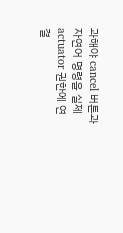과해야 cancel 버튼과 자연어 명령을 실제 actuator 권한에 연결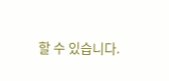할 수 있습니다.